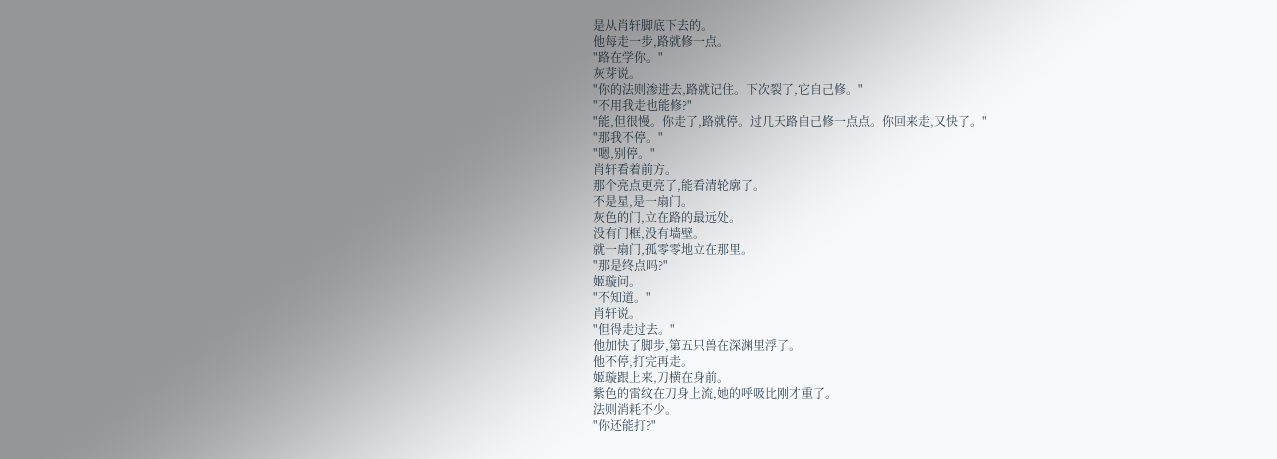是从肖轩脚底下去的。
他每走一步,路就修一点。
"路在学你。"
灰芽说。
"你的法则渗进去,路就记住。下次裂了,它自己修。"
"不用我走也能修?"
"能,但很慢。你走了,路就停。过几天路自己修一点点。你回来走,又快了。"
"那我不停。"
"嗯,别停。"
肖轩看着前方。
那个亮点更亮了,能看清轮廓了。
不是星,是一扇门。
灰色的门,立在路的最远处。
没有门框,没有墙壁。
就一扇门,孤零零地立在那里。
"那是终点吗?"
姬璇问。
"不知道。"
肖轩说。
"但得走过去。"
他加快了脚步,第五只兽在深渊里浮了。
他不停,打完再走。
姬璇跟上来,刀横在身前。
紫色的雷纹在刀身上流,她的呼吸比刚才重了。
法则消耗不少。
"你还能打?"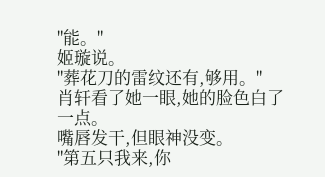"能。"
姬璇说。
"葬花刀的雷纹还有,够用。"
肖轩看了她一眼,她的脸色白了一点。
嘴唇发干,但眼神没变。
"第五只我来,你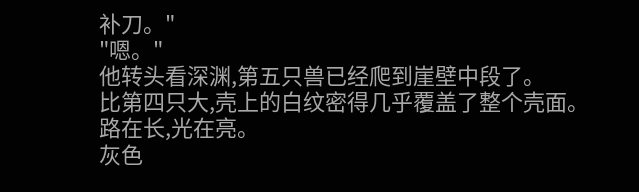补刀。"
"嗯。"
他转头看深渊,第五只兽已经爬到崖壁中段了。
比第四只大,壳上的白纹密得几乎覆盖了整个壳面。
路在长,光在亮。
灰色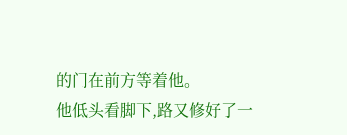的门在前方等着他。
他低头看脚下,路又修好了一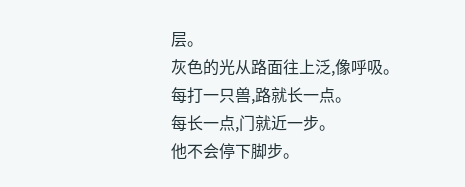层。
灰色的光从路面往上泛,像呼吸。
每打一只兽,路就长一点。
每长一点,门就近一步。
他不会停下脚步。